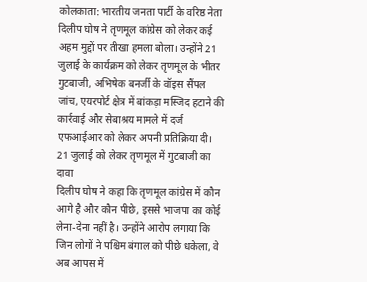कोलकाता: भारतीय जनता पार्टी के वरिष्ठ नेता दिलीप घोष ने तृणमूल कांग्रेस को लेकर कई अहम मुद्दों पर तीखा हमला बोला। उन्होंने 21 जुलाई के कार्यक्रम को लेकर तृणमूल के भीतर गुटबाजी, अभिषेक बनर्जी के वॉइस सैंपल जांच, एयरपोर्ट क्षेत्र में बांकड़ा मस्जिद हटाने की कार्रवाई और सेबाश्रय मामले में दर्ज एफआईआर को लेकर अपनी प्रतिक्रिया दी।
21 जुलाई को लेकर तृणमूल में गुटबाजी का दावा
दिलीप घोष ने कहा कि तृणमूल कांग्रेस में कौन आगे है और कौन पीछे, इससे भाजपा का कोई लेना-देना नहीं है। उन्होंने आरोप लगाया कि जिन लोगों ने पश्चिम बंगाल को पीछे धकेला, वे अब आपस में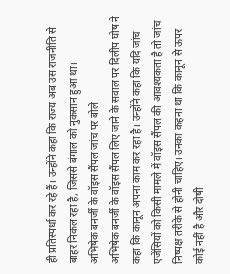ही प्रतिस्पर्धा कर रहे हैं। उन्होंने कहा कि राज्य अब उस राजनीति से बाहर निकल रहा है, जिससे बंगाल को नुकसान हुआ था।
अभिषेक बनर्जी के वॉइस सैंपल जांच पर बोले
अभिषेक बनर्जी के वॉइस सैंपल लिए जाने के सवाल पर दिलीप घोष ने कहा कि कानून अपना काम कर रहा है। उन्होंने कहा कि यदि जांच एजेंसियों को किसी मामले में वॉइस सैंपल की आवश्यकता है तो जांच निष्पक्ष तरीके से होनी चाहिए। उनका कहना था कि कानून से ऊपर कोई नहीं है और दोषी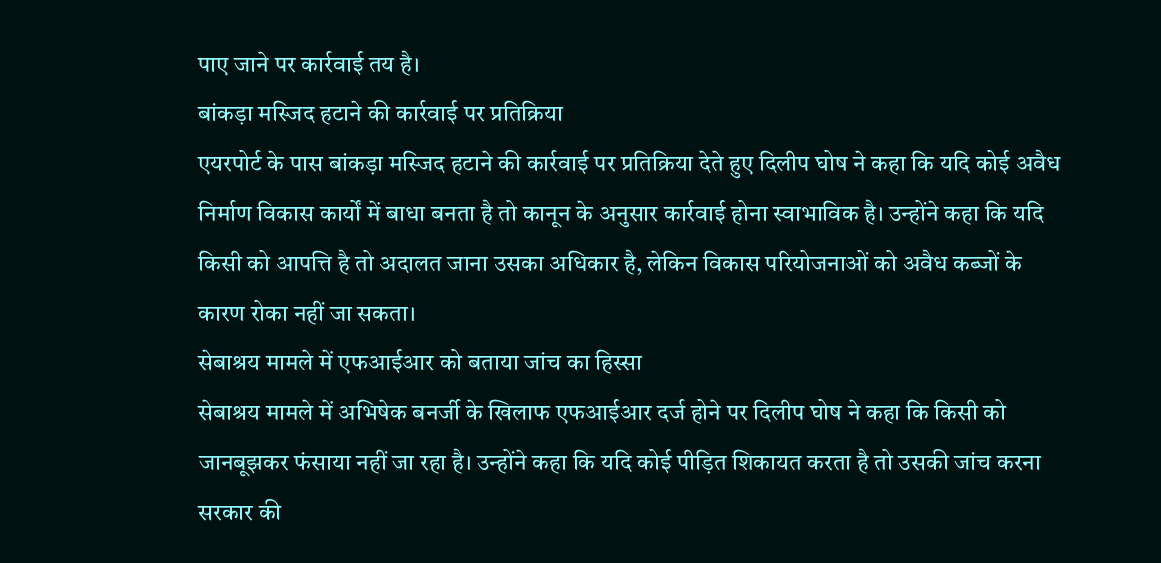पाए जाने पर कार्रवाई तय है।
बांकड़ा मस्जिद हटाने की कार्रवाई पर प्रतिक्रिया
एयरपोर्ट के पास बांकड़ा मस्जिद हटाने की कार्रवाई पर प्रतिक्रिया देते हुए दिलीप घोष ने कहा कि यदि कोई अवैध निर्माण विकास कार्यों में बाधा बनता है तो कानून के अनुसार कार्रवाई होना स्वाभाविक है। उन्होंने कहा कि यदि किसी को आपत्ति है तो अदालत जाना उसका अधिकार है, लेकिन विकास परियोजनाओं को अवैध कब्जों के कारण रोका नहीं जा सकता।
सेबाश्रय मामले में एफआईआर को बताया जांच का हिस्सा
सेबाश्रय मामले में अभिषेक बनर्जी के खिलाफ एफआईआर दर्ज होने पर दिलीप घोष ने कहा कि किसी को जानबूझकर फंसाया नहीं जा रहा है। उन्होंने कहा कि यदि कोई पीड़ित शिकायत करता है तो उसकी जांच करना सरकार की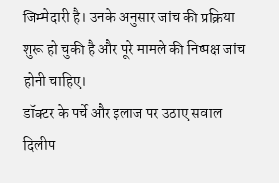जिम्मेदारी है। उनके अनुसार जांच की प्रक्रिया शुरू हो चुकी है और पूरे मामले की निष्पक्ष जांच होनी चाहिए।
डॉक्टर के पर्चे और इलाज पर उठाए सवाल
दिलीप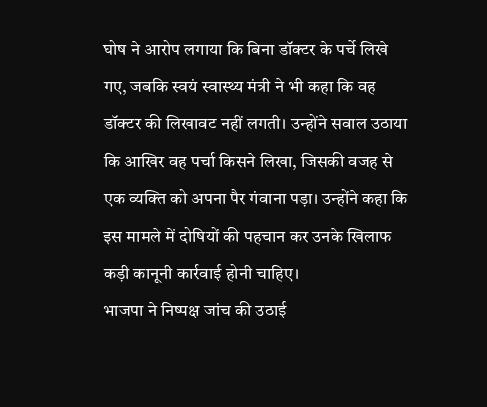घोष ने आरोप लगाया कि बिना डॉक्टर के पर्चे लिखे गए, जबकि स्वयं स्वास्थ्य मंत्री ने भी कहा कि वह डॉक्टर की लिखावट नहीं लगती। उन्होंने सवाल उठाया कि आखिर वह पर्चा किसने लिखा, जिसकी वजह से एक व्यक्ति को अपना पैर गंवाना पड़ा। उन्होंने कहा कि इस मामले में दोषियों की पहचान कर उनके खिलाफ कड़ी कानूनी कार्रवाई होनी चाहिए।
भाजपा ने निष्पक्ष जांच की उठाई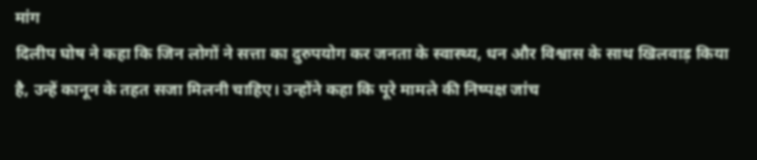मांग
दिलीप घोष ने कहा कि जिन लोगों ने सत्ता का दुरुपयोग कर जनता के स्वास्थ्य, धन और विश्वास के साथ खिलवाड़ किया है, उन्हें कानून के तहत सजा मिलनी चाहिए। उन्होंने कहा कि पूरे मामले की निष्पक्ष जांच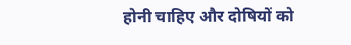होनी चाहिए और दोषियों को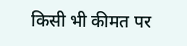किसी भी कीमत पर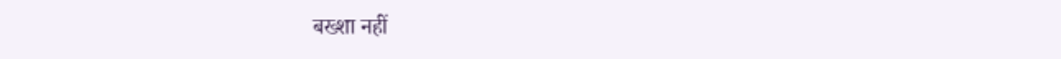बख्शा नहीं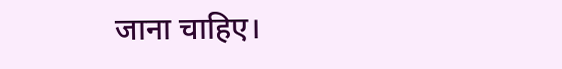जाना चाहिए।